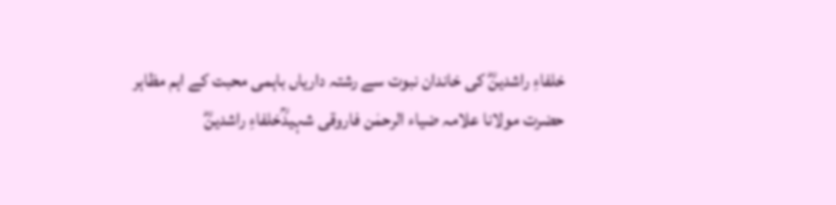خلفاءِ راشدینؓ کی خاندان نبوت سے رشتہ داریاں باہمی محبت کے اہم مظاہر
حضرت مولانا علامہ ضیاء الرحمٰن فاروقی شہیدؒخلفاءِ راشدینؓ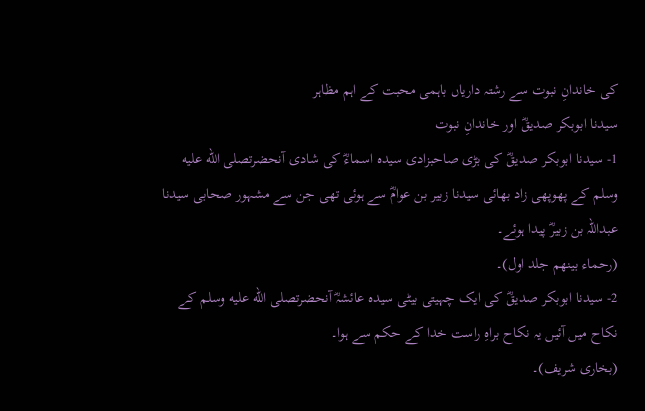کی خاندانِ نبوت سے رشتہ داریاں باہمی محبت کے اہم مظاہر
سیدنا ابوبکر صدیقؓ اور خاندانِ نبوت
1- سیدنا ابوبکر صدیقؓ کی بڑی صاحبزادی سیدہ اسماءؓ کی شادی آنحضرتصلى الله عليه وسلم کے پھوپھی زاد بھائی سیدنا زبیر بن عوامؓ سے ہوئی تھی جن سے مشہور صحابی سیدنا عبداللہ بن زبیرؓ پیدا ہوئے۔
(رحماء بینھم جلد اول)۔
2- سیدنا ابوبکر صدیقؓ کی ایک چہیتی بیٹی سیدہ عائشہؓ آنحضرتصلى الله عليه وسلم کے نکاح میں آئیں یہ نکاح براہِ راست خدا کے حکم سے ہوا۔
(بخاری شریف)۔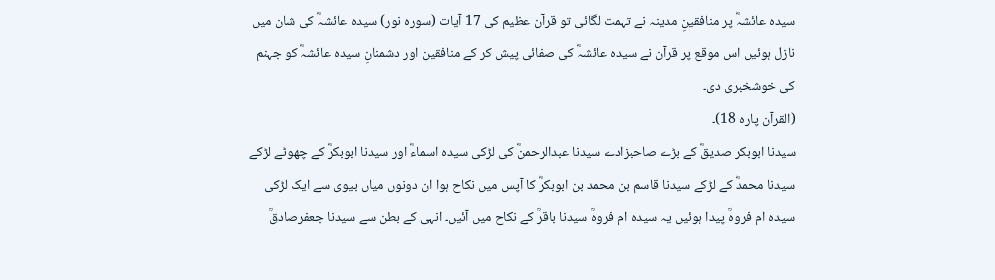سیدہ عائشہؓ پر منافقینِ مدینہ نے تہمت لگائی تو قرآن عظیم کی 17 آیات (سورہ نور) سیدہ عائشہؓ کی شان میں نازل ہوئیں اس موقع پر قرآن نے سیدہ عائشہؓ کی صفائی پیش کر کے منافقین اور دشمنانِ سیدہ عائشہؓ کو جہنم کی خوشخبری دی۔
(القرآن پارہ 18)۔
سیدنا ابوبکر صدیقؓ کے بڑے صاحبزادے سیدنا عبدالرحمنؓ کی لڑکی سیدہ اسماءؓ اور سیدنا ابوبکرؓ کے چھوٹے لڑکے سیدنا محمدؓ کے لڑکے سیدنا قاسم بن محمد بن ابوبکرؓ کا آپس میں نکاح ہوا ان دونوں میاں بیوی سے ایک لڑکی سیدہ ام فروہؒ پیدا ہوئیں یہ سیدہ ام فروہؒ سیدنا باقرؒ کے نکاح میں آئیں۔ انہی کے بطن سے سیدنا جعفرصادقؒ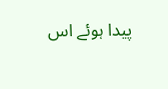پیدا ہوئے اس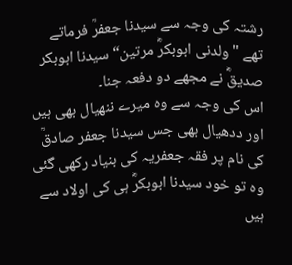رشتہ کی وجہ سے سیدنا جعفرؒ فرماتے تھے "ولدنی ابوبکرؓ مرتين“ سیدنا ابوبکر صدیقؓ نے مجھے دو دفعہ جنا۔
اس کی وجہ سے وہ میرے ننھیال بھی ہیں اور ددھیال بھی جس سیدنا جعفر صادقؒ کی نام پر فقہ جعفریہ کی بنیاد رکھی گئی وہ تو خود سیدنا ابوبکرؓ ہی کی اولاد سے ہیں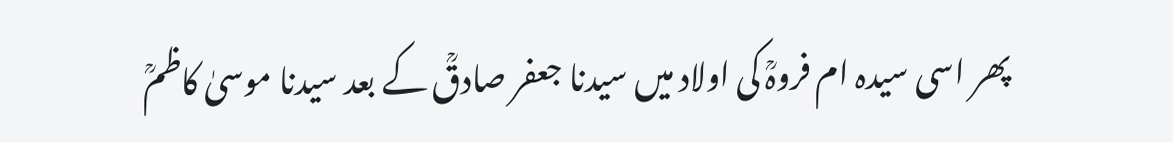پھر اسی سیدہ ام فروہؒ کی اولاد میں سیدنا جعفر صادقؒ کے بعد سیدنا موسیٰ کاظمؒ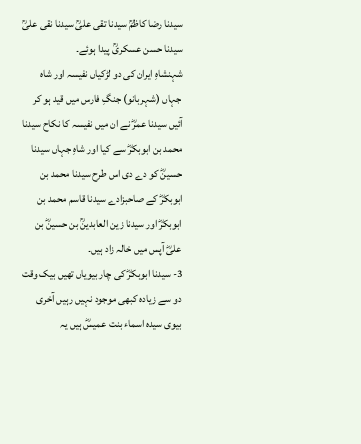سیدنا رضا کاظمؒ سیدنا تقی علیؒ سیدنا نقی علیؒ سیدنا حسن عسکریؒ پیدا ہوئے۔
شہنشاہِ ایران کی دو لڑکیاں نفیسہ اور شاہ جہاں (شہربانو) جنگِ فارس میں قید ہو کر آئیں سیدنا عمرؓ نے ان میں نفیسہ کا نکاح سیدنا محمد بن ابوبکرؓ سے کیا اور شاہِ جہاں سیدنا حسینؓ کو دے دی اس طرح سیدنا محمد بن ابوبکرؓ کے صاحبزادے سیدنا قاسم محمد بن ابوبکرؓ اور سیدنا زین العابدینؒ بن حسینؓ بن علیؓ آپس میں خالہ زاد ہیں۔
3- سیدنا ابوبکرؓ کی چار بیویاں تھیں بیک وقت دو سے زیادہ کبھی موجود نہیں رہیں آخری بیوی سیدہ اسماء بنت عمیسؓ ہیں یہ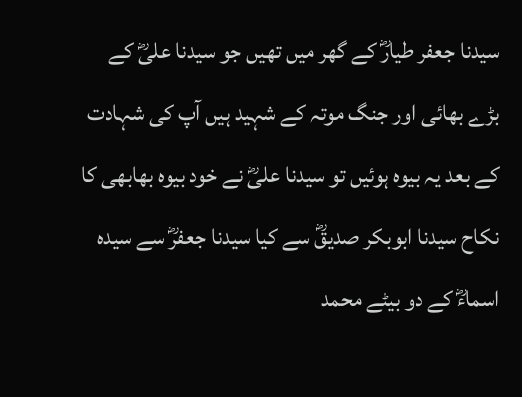سیدنا جعفر طیارؓ کے گھر میں تھیں جو سیدنا علیؓ کے بڑے بھائی اور جنگ موتہ کے شہید ہیں آپ کی شہادت کے بعد یہ بیوہ ہوئیں تو سیدنا علیؓ نے خود بیوہ بھابھی کا نکاح سیدنا ابوبکر صدیقؓ سے کیا سیدنا جعفرؓ سے سیدہ اسماءؓ کے دو بیٹے محمد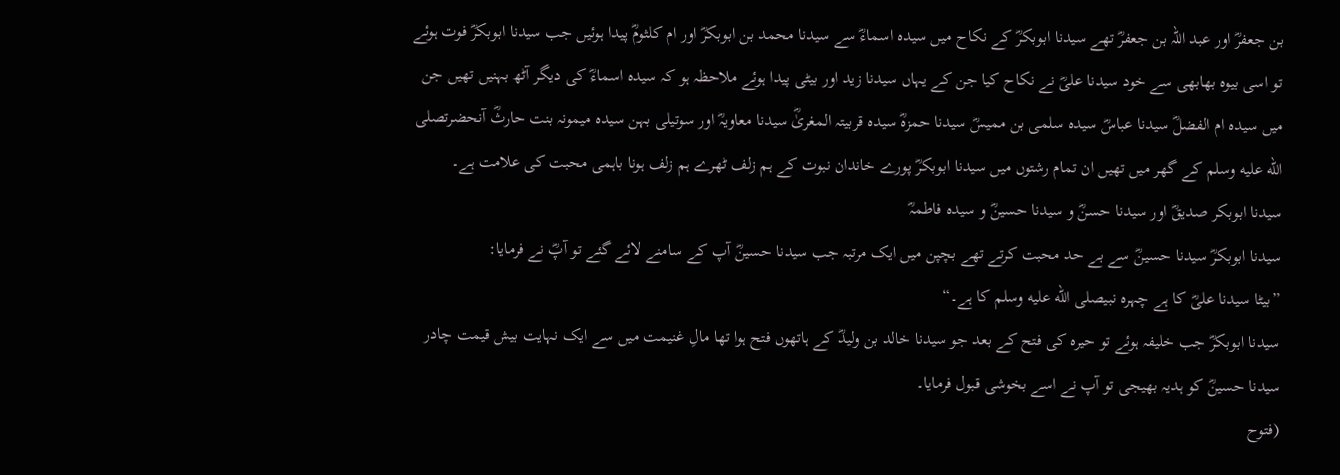بن جعفرؓ اور عبد اللہ بن جعفرؓ تھے سیدنا ابوبکرؓ کے نکاح میں سیدہ اسماءؓ سے سیدنا محمد بن ابوبکرؓ اور ام کلثومؓ پیدا ہوئیں جب سیدنا ابوبکرؓ فوت ہوئے تو اسی بیوہ بھابھی سے خود سیدنا علیؓ نے نکاح کیا جن کے یہاں سیدنا زید اور بیٹی پیدا ہوئے ملاحظہ ہو کہ سیدہ اسماءؓ کی دیگر آٹھ بہنیں تھیں جن میں سیدہ ام الفضلؓ سیدنا عباسؓ سیدہ سلمی بن ممیسؓ سیدنا حمزهؓ سیدہ قربیتہ المغریٰؓ سیدنا معاویہؓ اور سوتیلی بہن سیدہ میمونہ بنت حارثؓ آنحضرتصلى الله عليه وسلم کے گھر میں تھیں ان تمام رشتوں میں سیدنا ابوبکرؓ پورے خاندان نبوت کے ہم زلف ٹھرے ہم زلف ہونا باہمی محبت کی علامت ہے۔
سیدنا ابوبکر صدیقؓ اور سیدنا حسنؓ و سیدنا حسینؓ و سیدہ فاطمہؓ
سیدنا ابوبکرؓ سیدنا حسینؓ سے بے حد محبت کرتے تھے بچپن میں ایک مرتبہ جب سیدنا حسینؓ آپ کے سامنے لائے گئے تو آپؓ نے فرمایا:
”بیٹا سیدنا علیؓ کا ہے چہرہ نبیصلى الله عليه وسلم کا ہے۔“
سیدنا ابوبکرؓ جب خلیفہ ہوئے تو حیرہ کی فتح کے بعد جو سیدنا خالد بن ولیدؓ کے ہاتھوں فتح ہوا تھا مالِ غنیمت میں سے ایک نہایت بیش قیمت چادر سیدنا حسینؓ کو ہدیہ بھیجی تو آپ نے اسے بخوشی قبول فرمایا۔
(فتوح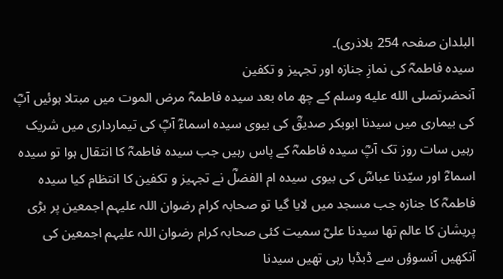البلدان صفحہ 254 بلاذری)۔
سیدہ فاطمہؓ کی نمازِ جنازہ اور تجہیز و تکفین
آنحضرتصلى الله عليه وسلم کے چھ ماہ بعد سیدہ فاطمہؓ مرض الموت میں مبتلا ہوئیں آپؓ کی بیماری میں سیدنا ابوبکر صدیقؓ کی بیوی سیدہ اسماءؓ آپؓ کی تیمارداری میں شریک رہیں سات روز تک آپؓ سیدہ فاطمہؓ کے پاس رہیں جب سیدہ فاطمہؓ کا انتقال ہوا تو سیدہ اسماءؓ اور سیّدنا عباسؓ کی بیوی سیدہ ام الفضلؓ نے تجہیز و تکفین کا انتظام کیا سیدہ فاطمہؓ کا جنازہ جب مسجد میں لایا گیا تو صحابہ کرام رضوان اللہ علیہم اجمعین پر بڑی پریشان کا عالم تھا سیدنا علیؓ سمیت کئی صحابہ کرام رضوان اللہ علیہم اجمعین کی آنکھیں آنسوؤں سے ڈبڈبا رہی تھیں سیدنا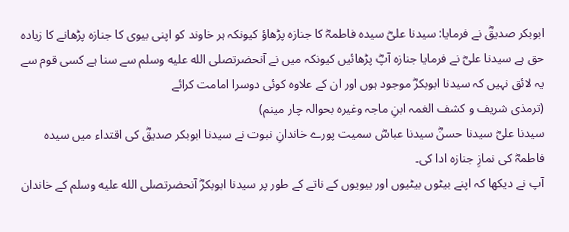ابوبکر صدیقؓ نے فرمایا: سیدنا علیؓ سیدہ فاطمہؓ کا جنازہ پڑھاؤ کیونکہ ہر خاوند کو اپنی بیوی کا جنازہ پڑھانے کا زیادہ حق ہے سیدنا علیؓ نے فرمایا جنازہ آپؓ پڑھائیں کیونکہ میں نے آنحضرتصلى الله عليه وسلم سے سنا ہے کسی قوم سے یہ لائق نہیں کہ سیدنا ابوبکرؓ موجود ہوں اور ان کے علاوہ کوئی دوسرا امامت کرائے
(ترمذی شریف و کشف الغمہ ابنِ ماجہ وغیرہ بحوالہ چار مینم)
سیدنا علیؓ سیدنا حسنؓ سیدنا عباسؓ سمیت پورے خاندانِ نبوت نے سیدنا ابوبکر صدیقؓ کی اقتداء میں سیدہ فاطمہؓ کی نمازِ جنازہ ادا کی۔
آپ نے دیکھا کہ اپنے بیٹوں بیٹیوں اور بیویوں کے ناتے کے طور پر سیدنا ابوبکرؓ آنحضرتصلى الله عليه وسلم کے خاندان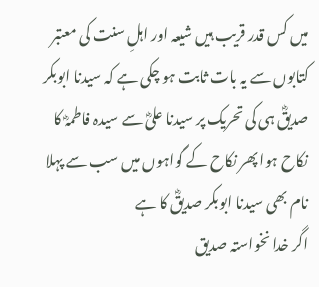میں کس قدر قریب ہیں شیعہ اور اہلِ سنت کی معتبر کتابوں سے یہ بات ثابت ہو چکی ہے کہ سیدنا ابوبکر صدیقؓ ہی کی تحریک پر سیدنا علیؓ سے سیدہ فاطمہؓ کا نکاح ہوا پھر نکاح کے گواہوں میں سب سے پہلا نام بھی سیدنا ابوبکر صدیقؓ کا ہے
اگر خدا نخواستہ صدیق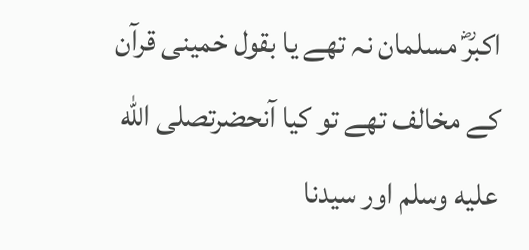اکبرؓ مسلمان نہ تھے یا بقول خمینی قرآن کے مخالف تھے تو کیا آنحضرتصلى الله عليه وسلم اور سیدنا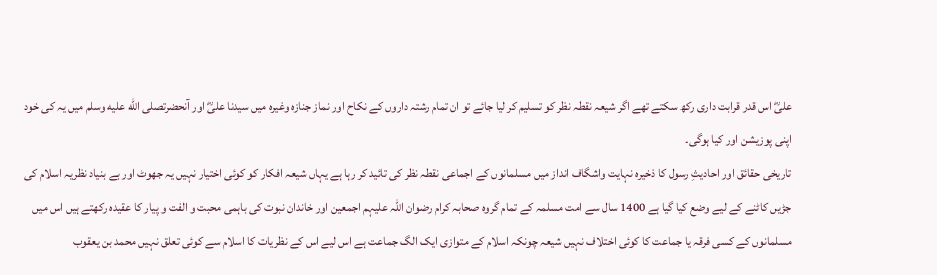علیؓ اس قدر قرابت داری رکھ سکتے تھے اگر شیعہ نقطہ نظر کو تسلیم کر لیا جائے تو ان تمام رشتہ داروں کے نکاح اور نماز جنازہ وغیرہ میں سیدنا علیؓ اور آنحضرتصلى الله عليه وسلم میں یہ کی خود اپنی پوزیشن اور کیا ہوگی۔
تاریخی حقائق اور احادیثِ رسول کا ذخیرہ نہایت واشگاف انداز میں مسلمانوں کے اجماعی نقطہ نظر کی تائید کر رہا ہے یہاں شیعہ افکار کو کوئی اختیار نہیں یہ جھوٹ اور بے بنیاد نظریہ اسلام کی جڑیں کاٹنے کے لیے وضع کیا گیا ہے 1400 سال سے امت مسلمہ کے تمام گروہ صحابہ کرام رضوان اللہ علیہم اجمعین اور خاندان نبوت کی باہمی محبت و الفت و پیار کا عقیدہ رکھتے ہیں اس میں مسلمانوں کے کسی فرقہ یا جماعت کا کوئی اختلاف نہیں شیعہ چونکہ اسلام کے متوازی ایک الگ جماعت ہے اس لیے اس کے نظریات کا اسلام سے کوئی تعلق نہیں محمد بن یعقوب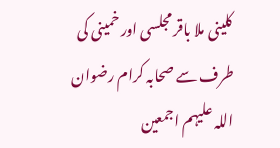کلینی ملا باقر مجلسی اور خمینی کی طرف سے صحابہ کرام رضوان اللہ علیہم اجمعین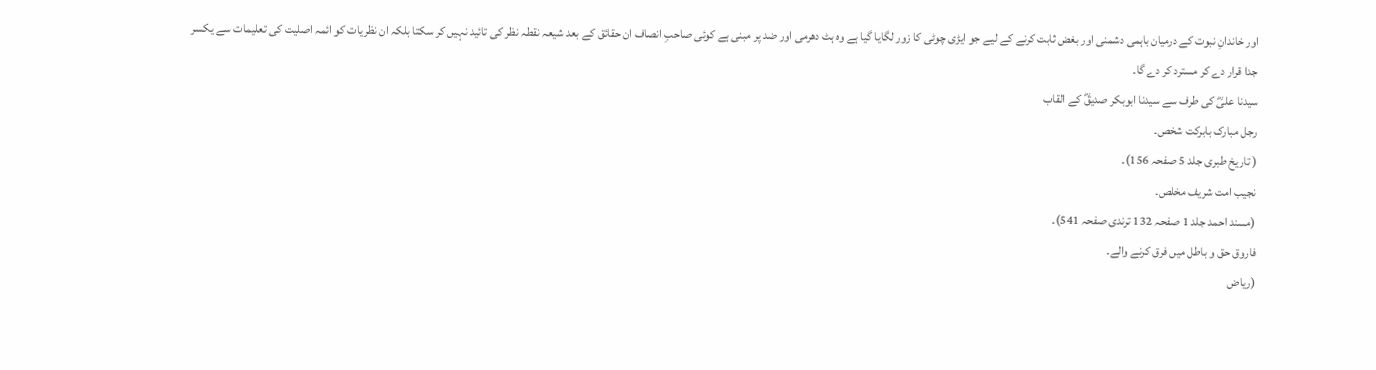اور خاندانِ نبوت کے درمیان باہمی دشمنی اور بغض ثابت کرنے کے لیے جو ایڑی چوٹی کا زور لگایا گیا ہے وہ ہٹ دھرمی اور ضد پر مبنی ہے کوئی صاحبِ انصاف ان حقائق کے بعد شیعہ نقطہ نظر کی تائید نہیں کر سکتا بلکہ ان نظریات کو ائمہ اصلیت کی تعلیمات سے یکسر جدا قرار دے کر مسترد کر دے گا۔
سیدنا علیؓ کی طرف سے سیدنا ابوبکر صدیقؓ کے القاب
رجل مبارک بابرکت شخص۔
( تاریخ طبری جلد 5 صفحہ 156)۔
نجیب امت شریف مخلص۔
(مسند احمد جلد 1 صفحہ 132 ترندی صفحہ 541)۔
فاروق حق و باطل میں فرق کرنے والے۔
(ریاض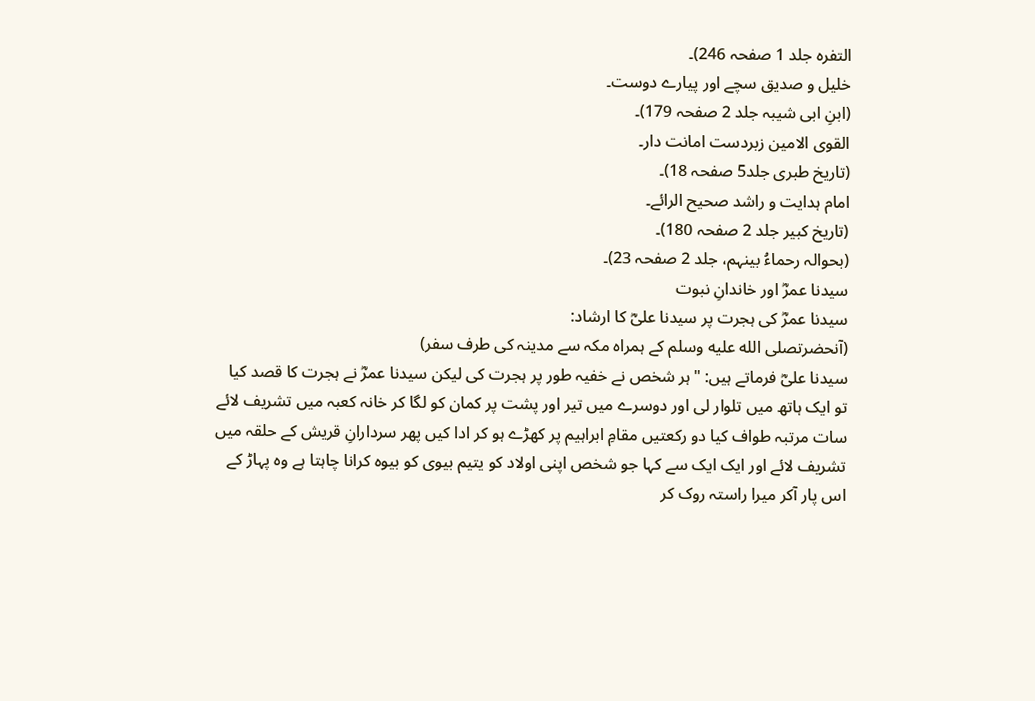التفره جلد 1 صفحہ 246)۔
خلیل و صدیق سچے اور پیارے دوست۔
(ابنِ ابی شیبہ جلد 2 صفحہ 179)۔
القوى الامين زبردست امانت دار۔
(تاریخ طبری جلد5 صفحہ 18)۔
امام ہدایت و راشد صحیح الرائے۔
(تاریخ کبیر جلد 2 صفحہ 180)۔
(بحوالہ رحماءُ بینہم، جلد 2 صفحہ 23)۔
سیدنا عمرؓ اور خاندانِ نبوت
سیدنا عمرؓ کی ہجرت پر سیدنا علیؓ کا ارشاد:
(آنحضرتصلى الله عليه وسلم کے ہمراہ مکہ سے مدینہ کی طرف سفر)
سیدنا علیؓ فرماتے ہیں: "ہر شخص نے خفیہ طور پر ہجرت کی لیکن سیدنا عمرؓ نے ہجرت کا قصد کیا تو ایک ہاتھ میں تلوار لی اور دوسرے میں تیر اور پشت پر کمان کو لگا کر خانہ کعبہ میں تشریف لائے سات مرتبہ طواف کیا دو رکعتیں مقامِ ابراہیم پر کھڑے ہو کر ادا کیں پھر سردارانِ قریش کے حلقہ میں تشریف لائے اور ایک ایک سے کہا جو شخص اپنی اولاد کو یتیم بیوی کو بیوہ کرانا چاہتا ہے وہ پہاڑ کے اس پار آکر میرا راستہ روک کر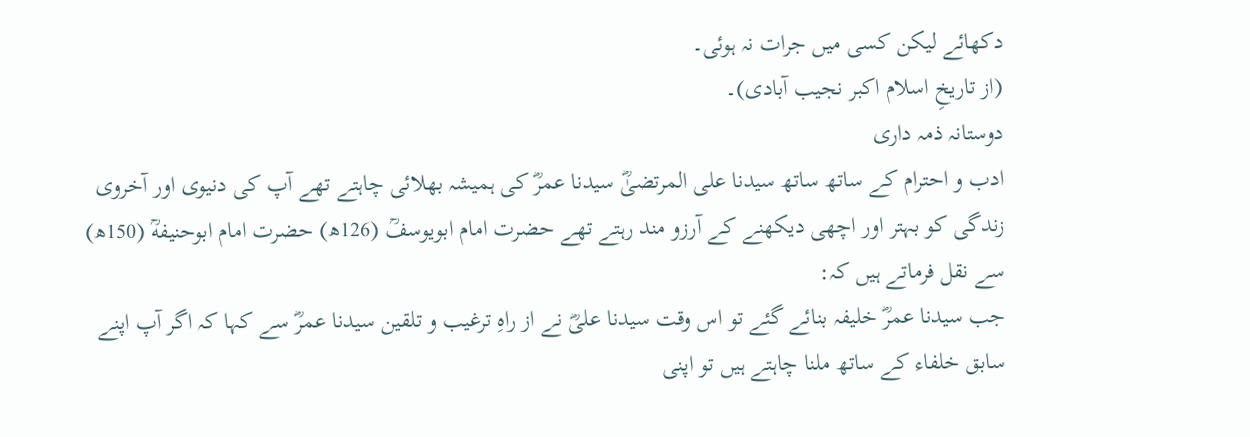دکھائے لیکن کسی میں جرات نہ ہوئی۔
(از تاریخِ اسلام اکبر نجیب آبادی)۔
دوستانہ ذمہ داری
ادب و احترام کے ساتھ ساتھ سیدنا علی المرتضیٰؓ سیدنا عمرؓ کی ہمیشہ بھلائی چاہتے تھے آپ کی دنیوی اور آخروی زندگی کو بہتر اور اچھی دیکھنے کے آرزو مند رہتے تھے حضرت امام ابویوسفؒ (126ھ) حضرت امام ابوحنیفهؒ (150ھ) سے نقل فرماتے ہیں کہ:
جب سیدنا عمرؓ خلیفہ بنائے گئے تو اس وقت سیدنا علیؓ نے از راهِ ترغیب و تلقین سیدنا عمرؓ سے کہا کہ اگر آپ اپنے سابق خلفاء کے ساتھ ملنا چاہتے ہیں تو اپنی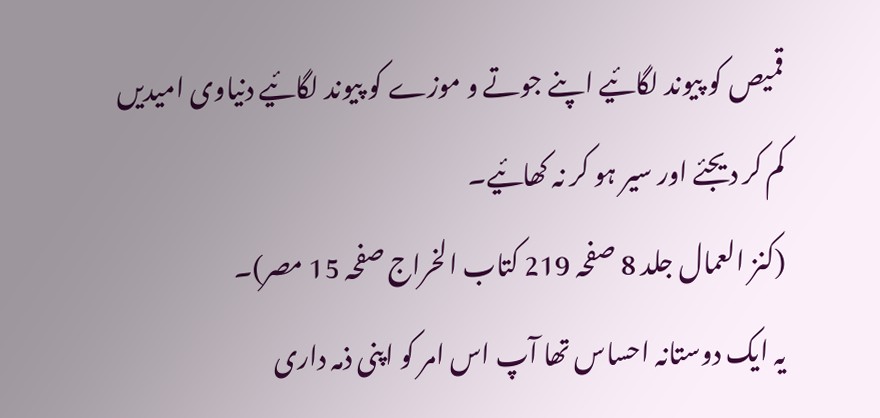قمیص کو پیوند لگائیے اپنے جوتے و موزے کو پیوند لگائیے دنیاوی امیدیں کم کر دیجئے اور سیر ہو کر نہ کھائیے۔
(کنز العمال جلد 8 صفحہ 219 کتاب الخراج صفحہ 15 مصر)۔
یہ ایک دوستانہ احساس تھا آپ اس امر کو اپنی ذمہ داری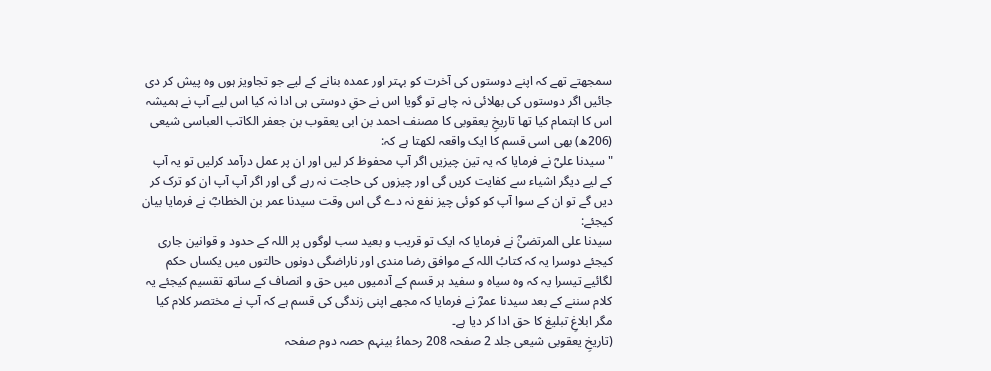سمجھتے تھے کہ اپنے دوستوں کی آخرت کو بہتر اور عمدہ بنانے کے لیے جو تجاویز ہوں وہ پیش کر دی جائیں اگر دوستوں کی بھلائی نہ چاہے تو گویا اس نے حقِ دوستی ہی ادا نہ کیا اس لیے آپ نے ہمیشہ اس کا اہتمام کیا تھا تاریخِ یعقوبی کا مصنف احمد بن ابی يعقوب بن جعفر الكاتب العباسی شیعی (206ھ) بھی اسی قسم کا ایک واقعہ لکھتا ہے کہ:
"سیدنا علیؓ نے فرمایا کہ یہ تین چیزیں اگر آپ محفوظ کر لیں اور ان پر عمل درآمد کرلیں تو یہ آپ کے لیے دیگر اشیاء سے کفایت کریں گی اور چیزوں کی حاجت نہ رہے گی اور اگر آپ آپ ان کو ترک کر دیں گے تو ان کے سوا آپ کو کوئی چیز نفع نہ دے گی اس وقت سیدنا عمر بن الخطابؓ نے فرمایا بیان کیجئے:
سیدنا علی المرتضیٰؓ نے فرمایا کہ ایک تو قریب و بعید سب لوگوں پر اللہ کے حدود و قوانین جاری کیجئے دوسرا یہ کہ کتابُ اللہ کے موافق رضا مندی اور ناراضگی دونوں حالتوں میں یکساں حکم لگائیے تیسرا یہ کہ وہ سیاہ و سفید ہر قسم کے آدمیوں میں حق و انصاف کے ساتھ تقسیم کیجئے یہ کلام سننے کے بعد سیدنا عمرؓ نے فرمایا کہ مجھے اپنی زندگی کی قسم ہے کہ آپ نے مختصر کلام کیا مگر ابلاغِ تبلیغ کا حق ادا کر دیا ہے۔
(تاریخِ یعقوبی شیعی جلد 2 صفحہ 208 رحماءُ بینہم حصہ دوم صفحہ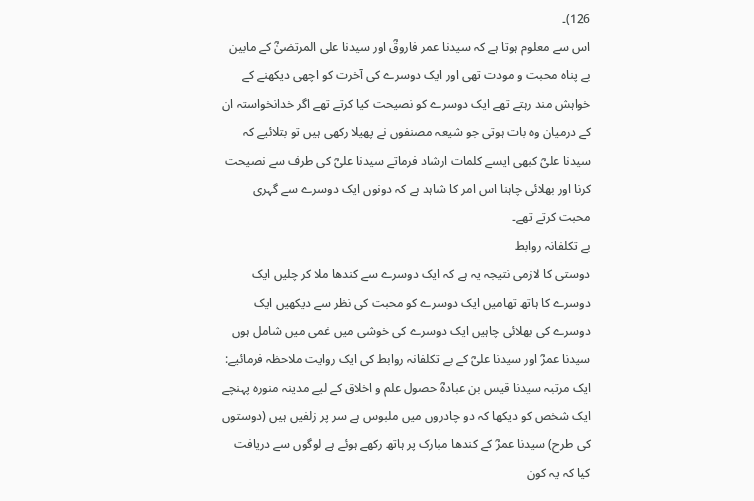126)۔
اس سے معلوم ہوتا ہے کہ سیدنا عمر فاروقؓ اور سیدنا علی المرتضیٰؓ کے مابین بے پناہ محبت و مودت تھی اور ایک دوسرے کی آخرت کو اچھی دیکھنے کے خواہش مند رہتے تھے ایک دوسرے کو نصیحت کیا کرتے تھے اگر خدانخواستہ ان کے درمیان وہ بات ہوتی جو شیعہ مصنفوں نے پھیلا رکھی ہیں تو بتلائیے کہ سیدنا علیؓ کبھی ایسے کلمات ارشاد فرماتے سیدنا علیؓ کی طرف سے نصیحت کرنا اور بھلائی چاہنا اس امر کا شاہد ہے کہ دونوں ایک دوسرے سے گہری محبت کرتے تھے۔
بے تکلفانہ روابط
دوستی کا لازمی نتیجہ یہ ہے کہ ایک دوسرے سے کندھا ملا کر چلیں ایک دوسرے کا ہاتھ تھامیں ایک دوسرے کو محبت کی نظر سے دیکھیں ایک دوسرے کی بھلائی چاہیں ایک دوسرے کی خوشی میں غمی میں شامل ہوں سیدنا عمرؓ اور سیدنا علیؓ کے بے تکلفانہ روابط کی ایک روایت ملاحظہ فرمائیے:
ایک مرتبہ سیدنا قیس بن عبادہؓ حصول علم و اخلاق کے لیے مدینہ منورہ پہنچے ایک شخص کو دیکھا کہ دو چادروں میں ملبوس ہے سر پر زلفیں ہیں (دوستوں کی طرح) سیدنا عمرؓ کے کندھا مبارک پر ہاتھ رکھے ہوئے ہے لوگوں سے دریافت کیا کہ یہ کون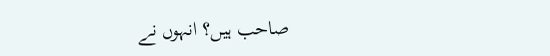صاحب ہیں؟ انہوں نے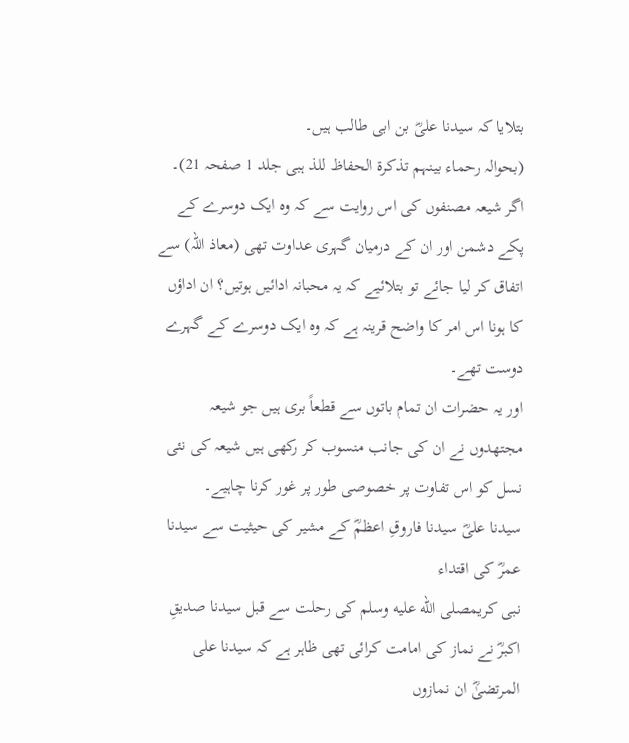بتلایا کہ سیدنا علیؓ بن ابی طالب ہیں۔
(بحوالہ رحماء بينہم تذکرة الحفاظ للذ ہبی جلد 1 صفحہ 21)۔
اگر شیعہ مصنفوں کی اس روایت سے کہ وہ ایک دوسرے کے پکے دشمن اور ان کے درمیان گہری عداوت تھی (معاذ اللہ) سے اتفاق کر لیا جائے تو بتلائیے کہ یہ محبانہ ادائیں ہوتیں؟ ان اداؤں کا ہونا اس امر کا واضح قرینہ ہے کہ وہ ایک دوسرے کے گہرے دوست تھے۔
اور یہ حضرات ان تمام باتوں سے قطعاً بری ہیں جو شیعہ مجتھدوں نے ان کی جانب منسوب کر رکھی ہیں شیعہ کی نئی نسل کو اس تفاوت پر خصوصی طور پر غور کرنا چاہیے۔
سیدنا علیؓ سیدنا فاروقِ اعظمؓ کے مشیر کی حیثیت سے سیدنا عمرؓ کی اقتداء
نبی کریمصلى الله عليه وسلم کی رحلت سے قبل سیدنا صدیقِ اکبرؓ نے نماز کی امامت کرائی تھی ظاہر ہے کہ سیدنا علی المرتضیٰؓ ان نمازوں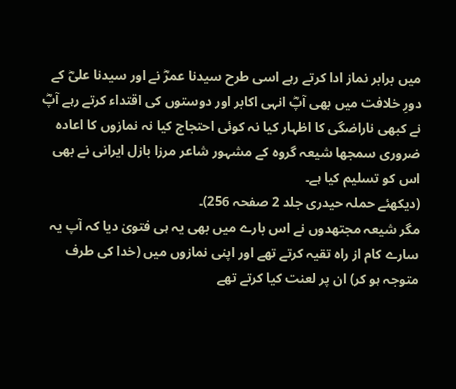میں برابر نماز ادا کرتے رہے اسی طرح سیدنا عمرؓ نے اور سیدنا علیؓ کے دورِ خلافت میں بھی آپؓ انہی اکابر اور دوستوں کی اقتداء کرتے رہے آپؓ نے کبھی ناراضگی کا اظہار کیا نہ کوئی احتجاج کیا نہ نمازوں کا اعادہ ضروری سمجھا شیعہ گروہ کے مشہور شاعر مرزا بازل ایرانی نے بھی اس کو تسلیم کیا ہے۔
(دیکھئے حملہ حیدری جلد 2 صفحہ 256)۔
مگر شیعہ مجتھدوں نے اس بارے میں بھی یہ ہی فتویٰ دیا کہ آپ یہ سارے کام از راہ تقیہ کرتے تھے اور اپنی نمازوں میں (خدا کی طرف متوجہ ہو کر) ان پر لعنت کیا کرتے تھے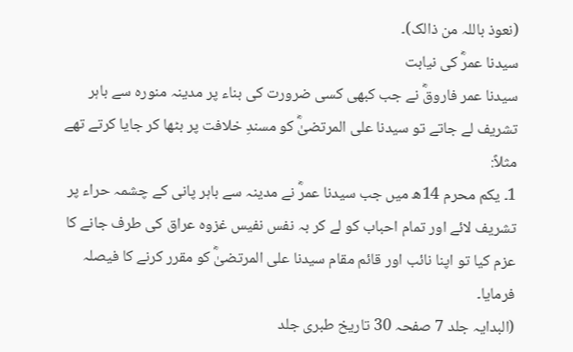(نعوذ باللہ من ذالک)۔
سیدنا عمرؓ کی نیابت
سیدنا عمر فاروقؓ نے جب کبھی کسی ضرورت کی بناء پر مدینہ منورہ سے باہر تشریف لے جاتے تو سیدنا علی المرتضیٰؓ کو مسندِ خلافت پر بٹھا کر جایا کرتے تھے مثلاً:
1۔ یکم محرم 14ھ میں جب سیدنا عمرؓ نے مدینہ سے باہر پانی کے چشمہ حراء پر تشریف لائے اور تمام احباب کو لے کر بہ نفس نفیس غزوہ عراق کی طرف جانے کا عزم کیا تو اپنا نائب اور قائم مقام سیدنا على المرتضیٰؓ کو مقرر کرنے کا فیصلہ فرمایا۔
(البدایہ جلد 7 صفحہ 30 تاریخ طبری جلد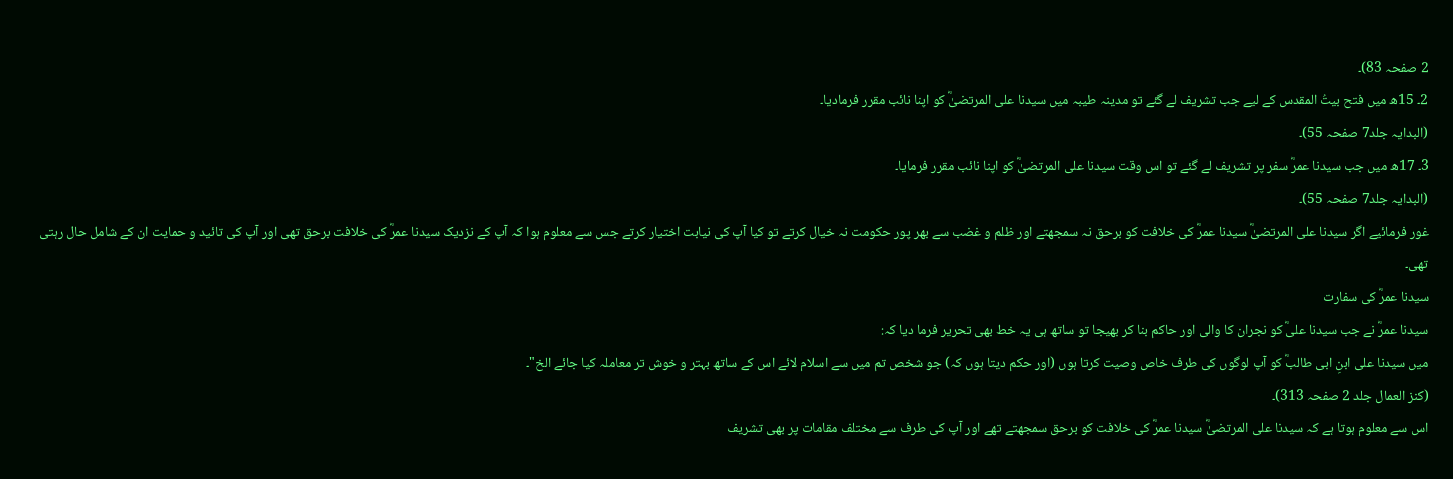2 صفحہ 83)۔
2۔ 15ھ میں فتح بیتُ المقدس کے لیے جب تشریف لے گئے تو مدینہ طیبہ میں سیدنا علی المرتضیٰؓ کو اپنا نائب مقرر فرمادیا۔
(البدایہ جلد7 صفحہ 55)۔
3۔ 17ھ میں جب سیدنا عمرؓ سفر پر تشریف لے گئے تو اس وقت سیدنا علی المرتضیٰؓ کو اپنا نائب مقرر فرمایا۔
(البدایہ جلد7 صفحہ 55)۔
غور فرمائیے اگر سیدنا علی المرتضیٰؓ سیدنا عمرؓ کی خلافت کو برحق نہ سمجھتے اور ظلم و غضب سے بھر پور حکومت نہ خیال کرتے تو کیا آپ کی نیابت اختیار کرتے جس سے معلوم ہوا کہ آپ کے نزدیک سیدنا عمرؓ کی خلافت برحق تھی اور آپ کی تائید و حمایت ان کے شامل حال رہتی تھی۔
سیدنا عمرؓ کی سفارت
سیدنا عمرؓ نے جب سیدنا علیؓ کو نجران کا والی اور حاکم بنا کر بھیجا تو ساتھ ہی یہ خط بھی تحریر فرما دیا کہ:
میں سیدنا علی ابنِ ابی طالبؓ کو آپ لوگوں کی طرف خاص وصیت کرتا ہوں (اور حکم دیتا ہوں کہ) جو شخص تم میں سے اسلام لائے اس کے ساتھ بہتر و خوش تر معاملہ کیا جائے الخ"۔
(کنز العمال جلد 2 صفحہ 313)۔
اس سے معلوم ہوتا ہے کہ سیدنا علی المرتضیٰؓ سیدنا عمرؓ کی خلافت کو برحق سمجھتے تھے اور آپ کی طرف سے مختلف مقامات پر بھی تشریف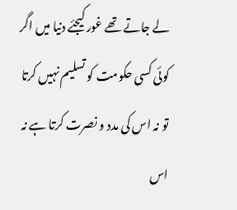لے جاتے تھے غور کیجئے دنیا میں اگر کوئی کسی حکومت کو تسلیم نہیں کرتا تو نہ اس کی مدد و نصرت کرتا ہے نہ اس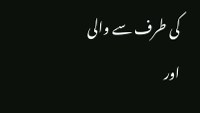کی طرف سے والی اور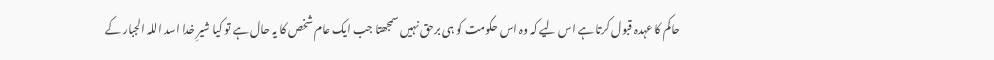حاکم کا عہدہ قبول کرتا ہے اس لیے کہ وہ اس حکومت کو ہی برحق نہیں سمجھتا جب ایک عام شخص کا یہ حال ہے تو کیا شیرِ خدا اسد اللہ الجبار کے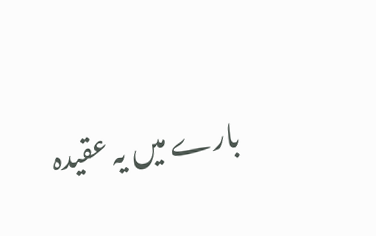بارے میں یہ عقیدہ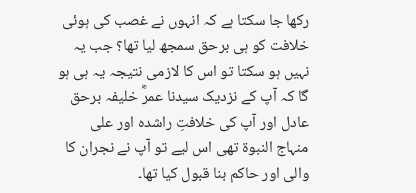رکھا جا سکتا ہے کہ انہوں نے غصب کی ہوئی خلافت کو ہی برحق سمجھ لیا تھا؟ جب یہ نہیں ہو سکتا تو اس کا لازمی نتیجہ یہ ہی ہو گا کہ آپ کے نزدیک سیدنا عمرؓ خلیفہ برحق عادل اور آپ کی خلافتِ راشدہ اور علی منہاج النبوۃ تھی اس لیے تو آپ نے نجران کا والی اور حاکم بنا قبول کیا تھا۔